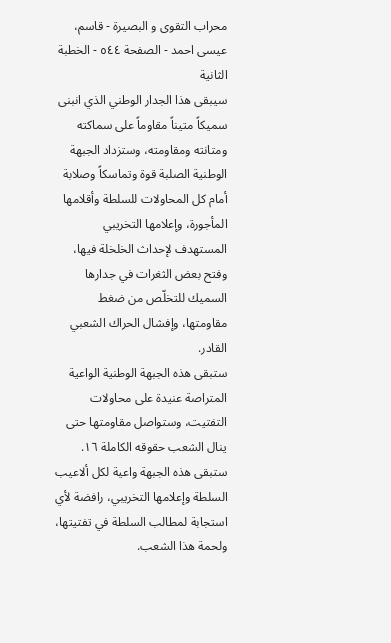محراب التقوى و البصيرة - قاسم، عيسى احمد - الصفحة ٥٤٤ - الخطبة الثانية
سيبقى هذا الجدار الوطني الذي انبنى سميكاً متيناً مقاوماً على سماكته ومتانته ومقاومته، وستزداد الجبهة الوطنية الصلبة قوة وتماسكاً وصلابة أمام كل المحاولات للسلطة وأقلامها المأجورة، وإعلامها التخريبي المستهدف لإحداث الخلخلة فيها، وفتح بعض الثغرات في جدارها السميك للتخلّص من ضغط مقاومتها، وإفشال الحراك الشعبي القادر.
ستبقى هذه الجبهة الوطنية الواعية المتراصة عنيدة على محاولات التفتيت، وستواصل مقاومتها حتى ينال الشعب حقوقه الكاملة ١٦.
ستبقى هذه الجبهة واعية لكل ألاعيب السلطة وإعلامها التخريبي، رافضة لأي استجابة لمطالب السلطة في تفتيتها، ولحمة هذا الشعب.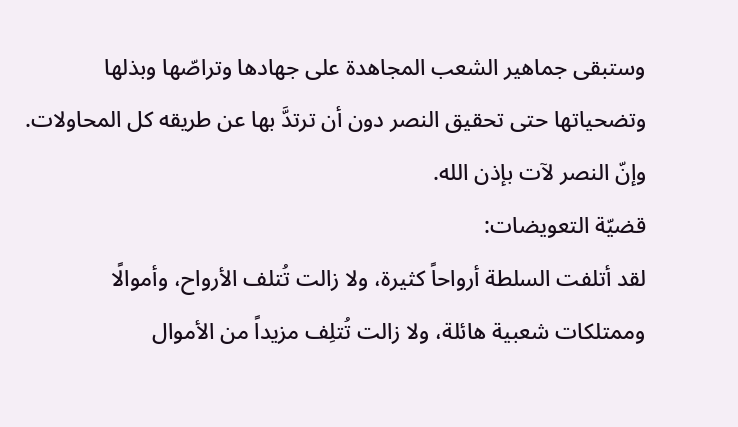وستبقى جماهير الشعب المجاهدة على جهادها وتراصّها وبذلها وتضحياتها حتى تحقيق النصر دون أن ترتدَّ بها عن طريقه كل المحاولات.
وإنّ النصر لآت بإذن الله.
قضيّة التعويضات:
لقد أتلفت السلطة أرواحاً كثيرة، ولا زالت تُتلف الأرواح، وأموالًا وممتلكات شعبية هائلة، ولا زالت تُتلِف مزيداً من الأموال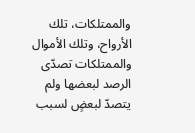والممتلكات، تلك الأرواح، وتلك الأموال والممتلكات تصدّى الرصد لبعضها ولم يتصدّ لبعضٍ لسبب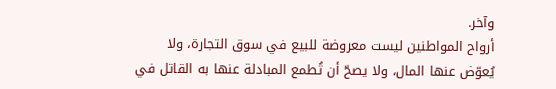وآخر.
أرواح المواطنين ليست معروضة للبيع في سوق التجارة، ولا يُعوّض عنها المال، ولا يصحّ أن تُطمع المبادلة عنها به القاتل في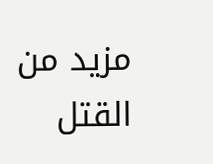مزيد من القتل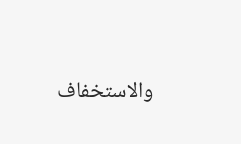والاستخفاف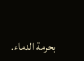بحرمة الدماء.